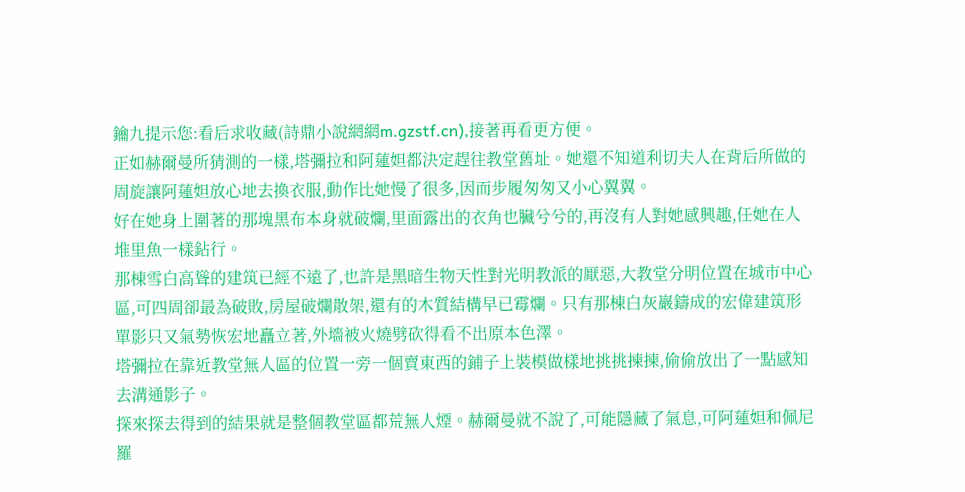鑰九提示您:看后求收藏(詩鼎小說網網m.gzstf.cn),接著再看更方便。
正如赫爾曼所猜測的一樣,塔彌拉和阿蓮妲都決定趕往教堂舊址。她還不知道利切夫人在背后所做的周旋讓阿蓮妲放心地去換衣服,動作比她慢了很多,因而步履匆匆又小心翼翼。
好在她身上圍著的那塊黑布本身就破爛,里面露出的衣角也臟兮兮的,再沒有人對她感興趣,任她在人堆里魚一樣鉆行。
那棟雪白高聳的建筑已經不遠了,也許是黑暗生物天性對光明教派的厭惡,大教堂分明位置在城市中心區,可四周卻最為破敗,房屋破爛散架,還有的木質結構早已霉爛。只有那棟白灰巖鑄成的宏偉建筑形單影只又氣勢恢宏地矗立著,外墻被火燒劈砍得看不出原本色澤。
塔彌拉在靠近教堂無人區的位置一旁一個賣東西的鋪子上裝模做樣地挑挑揀揀,偷偷放出了一點感知去溝通影子。
探來探去得到的結果就是整個教堂區都荒無人煙。赫爾曼就不說了,可能隱藏了氣息,可阿蓮妲和佩尼羅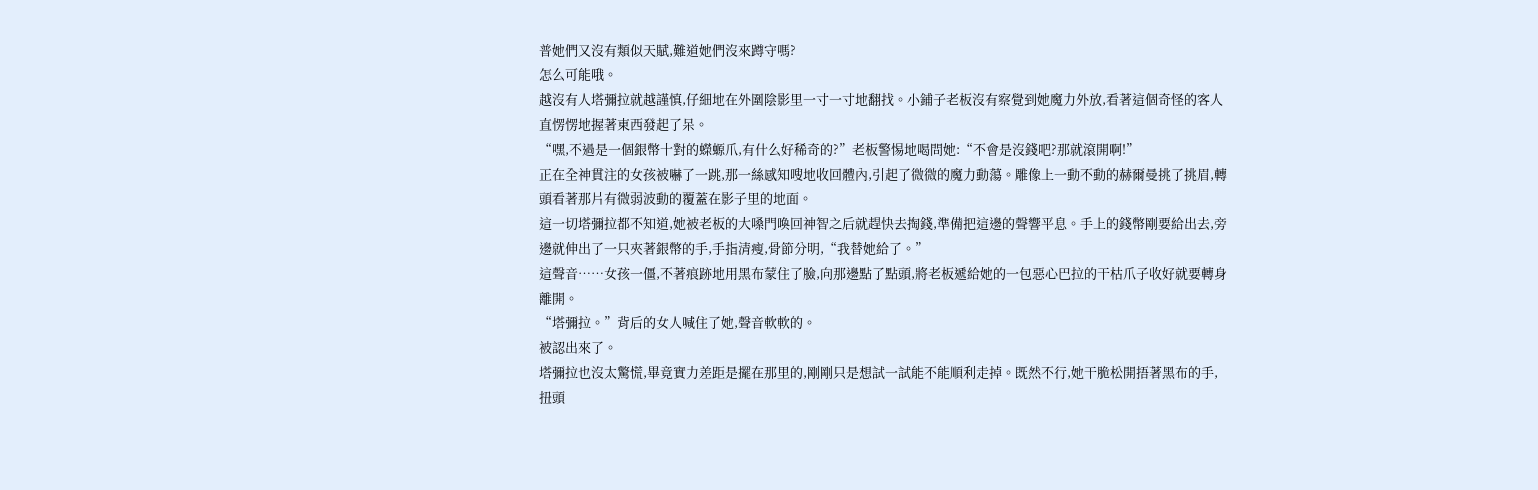普她們又沒有類似天賦,難道她們沒來蹲守嗎?
怎么可能哦。
越沒有人塔彌拉就越謹慎,仔細地在外圍陰影里一寸一寸地翻找。小鋪子老板沒有察覺到她魔力外放,看著這個奇怪的客人直愣愣地握著東西發起了呆。
“嘿,不過是一個銀幣十對的蠑螈爪,有什么好稀奇的?”老板警惕地喝問她:“不會是沒錢吧?那就滾開啊!”
正在全神貫注的女孩被嚇了一跳,那一絲感知嗖地收回體內,引起了微微的魔力動蕩。雕像上一動不動的赫爾曼挑了挑眉,轉頭看著那片有微弱波動的覆蓋在影子里的地面。
這一切塔彌拉都不知道,她被老板的大嗓門喚回神智之后就趕快去掏錢,準備把這邊的聲響平息。手上的錢幣剛要給出去,旁邊就伸出了一只夾著銀幣的手,手指清瘦,骨節分明,“我替她給了。”
這聲音……女孩一僵,不著痕跡地用黑布蒙住了臉,向那邊點了點頭,將老板遞給她的一包惡心巴拉的干枯爪子收好就要轉身離開。
“塔彌拉。”背后的女人喊住了她,聲音軟軟的。
被認出來了。
塔彌拉也沒太驚慌,畢竟實力差距是擺在那里的,剛剛只是想試一試能不能順利走掉。既然不行,她干脆松開捂著黑布的手,扭頭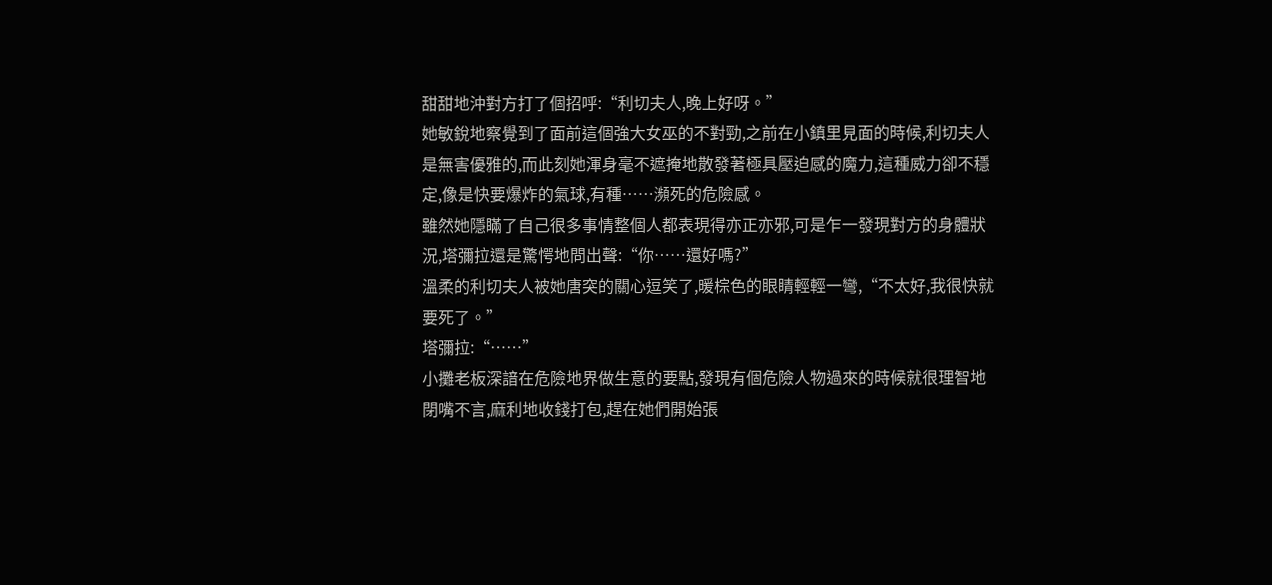甜甜地沖對方打了個招呼:“利切夫人,晚上好呀。”
她敏銳地察覺到了面前這個強大女巫的不對勁,之前在小鎮里見面的時候,利切夫人是無害優雅的,而此刻她渾身毫不遮掩地散發著極具壓迫感的魔力,這種威力卻不穩定,像是快要爆炸的氣球,有種……瀕死的危險感。
雖然她隱瞞了自己很多事情整個人都表現得亦正亦邪,可是乍一發現對方的身體狀況,塔彌拉還是驚愕地問出聲:“你……還好嗎?”
溫柔的利切夫人被她唐突的關心逗笑了,暖棕色的眼睛輕輕一彎,“不太好,我很快就要死了。”
塔彌拉:“……”
小攤老板深諳在危險地界做生意的要點,發現有個危險人物過來的時候就很理智地閉嘴不言,麻利地收錢打包,趕在她們開始張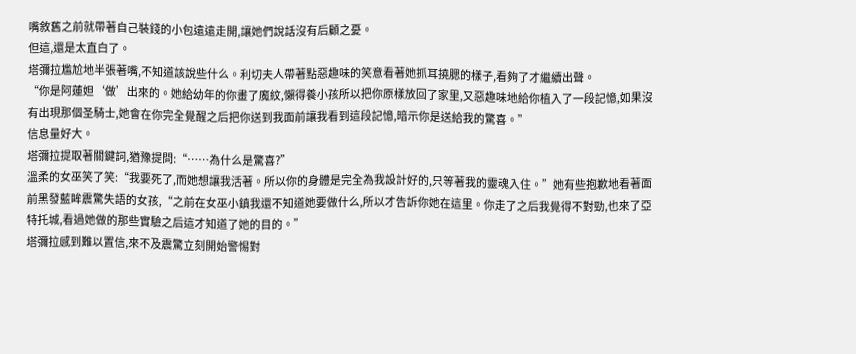嘴敘舊之前就帶著自己裝錢的小包遠遠走開,讓她們說話沒有后顧之憂。
但這,還是太直白了。
塔彌拉尷尬地半張著嘴,不知道該說些什么。利切夫人帶著點惡趣味的笑意看著她抓耳撓腮的樣子,看夠了才繼續出聲。
“你是阿蓮妲‘做’出來的。她給幼年的你畫了魔紋,懶得養小孩所以把你原樣放回了家里,又惡趣味地給你植入了一段記憶,如果沒有出現那個圣騎士,她會在你完全覺醒之后把你送到我面前讓我看到這段記憶,暗示你是送給我的驚喜。”
信息量好大。
塔彌拉提取著關鍵詞,猶豫提問:“……為什么是驚喜?”
溫柔的女巫笑了笑:“我要死了,而她想讓我活著。所以你的身體是完全為我設計好的,只等著我的靈魂入住。”她有些抱歉地看著面前黑發藍眸震驚失語的女孩,“之前在女巫小鎮我還不知道她要做什么,所以才告訴你她在這里。你走了之后我覺得不對勁,也來了亞特托城,看過她做的那些實驗之后這才知道了她的目的。”
塔彌拉感到難以置信,來不及震驚立刻開始警惕對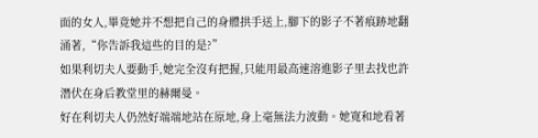面的女人,畢竟她并不想把自己的身體拱手送上,腳下的影子不著痕跡地翻涌著,“你告訴我這些的目的是?”
如果利切夫人要動手,她完全沒有把握,只能用最高速溶進影子里去找也許潛伏在身后教堂里的赫爾曼。
好在利切夫人仍然好端端地站在原地,身上毫無法力波動。她寬和地看著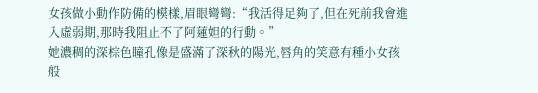女孩做小動作防備的模樣,眉眼彎彎:“我活得足夠了,但在死前我會進入虛弱期,那時我阻止不了阿蓮妲的行動。”
她濃稠的深棕色瞳孔像是盛滿了深秋的陽光,唇角的笑意有種小女孩般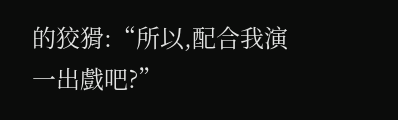的狡猾:“所以,配合我演一出戲吧?”